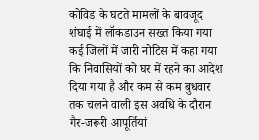कोविड के घटते मामलों के बावजूद शंघाई में लॉकडाउन सख्त किया गया
कई जिलों में जारी नोटिस में कहा गया कि निवासियों को घर में रहने का आदेश दिया गया है और कम से कम बुधवार तक चलने वाली इस अवधि के दौरान गैर-जरूरी आपूर्तियां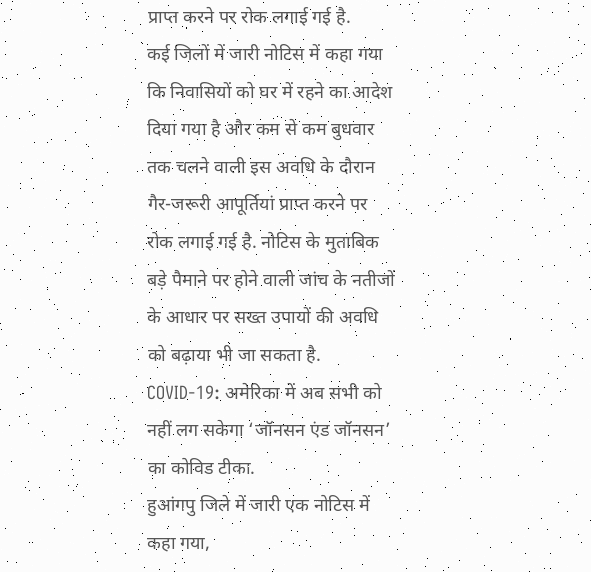प्राप्त करने पर रोक लगाई गई है.
कई जिलों में जारी नोटिस में कहा गया कि निवासियों को घर में रहने का आदेश दिया गया है और कम से कम बुधवार तक चलने वाली इस अवधि के दौरान गैर-जरूरी आपूर्तियां प्राप्त करने पर रोक लगाई गई है. नोटिस के मुताबिक बड़े पैमाने पर होने वाली जांच के नतीजों के आधार पर सख्त उपायों की अवधि को बढ़ाया भी जा सकता है. COVID-19: अमेरिका में अब सभी को नहीं लग सकेगा ‘जॉनसन एंड जॉनसन’ का कोविड टीका.
हुआंगपु जिले में जारी एक नोटिस में कहा गया,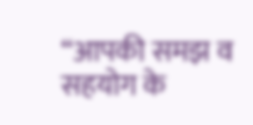“आपकी समझ व सहयोग के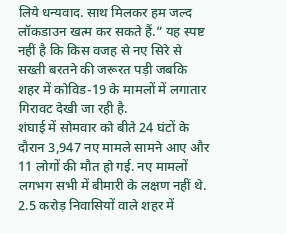लिये धन्यवाद. साथ मिलकर हम जल्द लॉकडाउन खत्म कर सकते हैं.” यह स्पष्ट नहीं है कि किस वजह से नए सिरे से सख्ती बरतने की जरूरत पड़ी जबकि शहर में कोविड-19 के मामलों में लगातार गिरावट देखी जा रही है.
शंघाई में सोमवार को बीते 24 घंटों के दौरान 3,947 नए मामले सामने आए और 11 लोगों की मौत हो गई. नए मामलों लगभग सभी में बीमारी के लक्षण नहीं थे. 2.5 करोड़ निवासियों वाले शहर में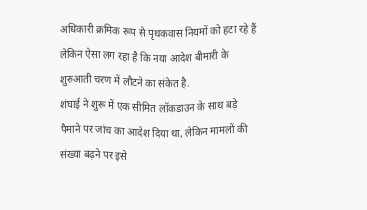अधिकारी क्रमिक रूप से पृथकवास नियमों को हटा रहे हैं लेकिन ऐसा लग रहा है कि नया आदेश बीमारी के शुरुआती चरण में लौटने का संकेत है.
शंघाई ने शुरू में एक सीमित लॉकडाउन के साथ बड़े पैमाने पर जांच का आदेश दिया था, लेकिन मामलों की संख्या बढ़ने पर इसे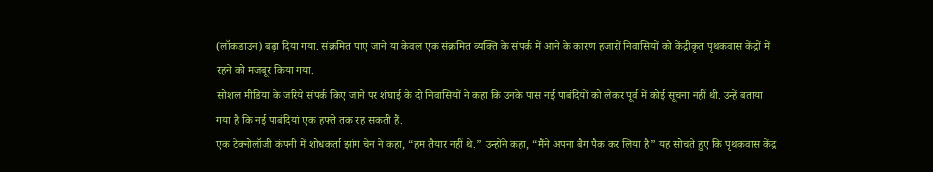(लॉकडाउन) बढ़ा दिया गया. संक्रमित पाए जाने या केवल एक संक्रमित व्यक्ति के संपर्क में आने के कारण हजारों निवासियों को केंद्रीकृत पृथकवास केंद्रों में रहने को मजबूर किया गया.
सोशल मीडिया के जरिये संपर्क किए जाने पर शंघाई के दो निवासियों ने कहा कि उनके पास नई पाबंदियों को लेकर पूर्व में कोई सूचना नहीं थी. उन्हें बताया गया है कि नई पाबंदियां एक हफ्ते तक रह सकती हैं.
एक टेक्नोलॉजी कंपनी में शोधकर्ता झांग चेन ने कहा, “हम तैयार नहीं थे.” उन्होंने कहा, “मैंने अपना बैग पैक कर लिया है” यह सोचते हुए कि पृथकवास केंद्र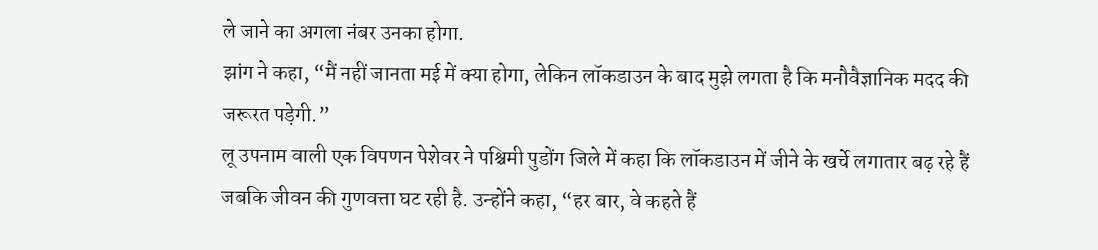ले जाने का अगला नंबर उनका होगा.
झांग ने कहा, “मैं नहीं जानता मई में क्या होगा, लेकिन लॉकडाउन के बाद मुझे लगता है कि मनौवैज्ञानिक मदद की जरूरत पड़ेगी.”
लू उपनाम वाली एक विपणन पेशेवर ने पश्चिमी पुडोंग जिले में कहा कि लॉकडाउन में जीने के खर्चे लगातार बढ़ रहे हैं जबकि जीवन की गुणवत्ता घट रही है. उन्होंने कहा, “हर बार, वे कहते हैं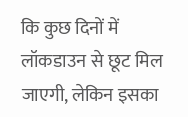कि कुछ दिनों में लॉकडाउन से छूट मिल जाएगी, लेकिन इसका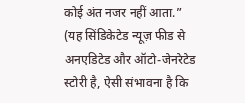कोई अंत नजर नहीं आता.”
(यह सिंडिकेटेड न्यूज़ फीड से अनएडिटेड और ऑटो-जेनरेटेड स्टोरी है, ऐसी संभावना है कि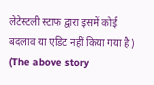लेटेस्टली स्टाफ द्वारा इसमें कोई बदलाव या एडिट नहीं किया गया है)
(The above story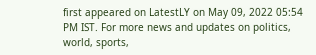first appeared on LatestLY on May 09, 2022 05:54 PM IST. For more news and updates on politics, world, sports,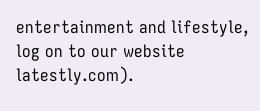entertainment and lifestyle, log on to our website latestly.com).